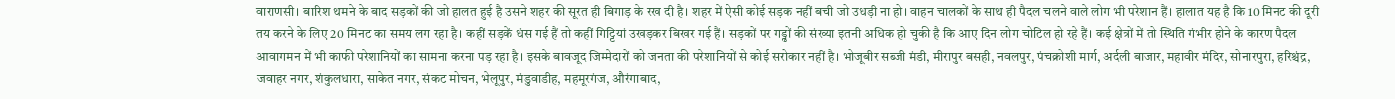वाराणसी। बारिश थमने के बाद सड़कों की जो हालत हुई है उसने शहर की सूरत ही बिगाड़ के रख दी है। शहर में ऐसी कोई सड़क नहीं बची जो उधड़ी ना हो। वाहन चालकों के साथ ही पैदल चलने वाले लोग भी परेशान हैं। हालात यह है कि 10 मिनट की दूरी तय करने के लिए 20 मिनट का समय लग रहा है। कहीं सड़कें धंस गई हैं तो कहीं गिट्टियां उखड़कर बिखर गई हैं। सड़कों पर गड्ढों की संख्या इतनी अधिक हो चुकी है कि आए दिन लोग चोटिल हो रहे हैं। कई क्षेत्रों में तो स्थिति गंभीर होने के कारण पैदल आवागमन में भी काफी परेशानियों का सामना करना पड़ रहा है। इसके बावजूद जिम्मेदारों को जनता की परेशानियों से कोई सरोकार नहीं है। भोजूबीर सब्जी मंडी, मीरापुर बसही, नवलपुर, पंचक्रोशी मार्ग, अर्दली बाजार, महावीर मंदिर, सोनारपुरा, हरिश्चंद्र, जवाहर नगर, शंकुलधारा, साकेत नगर, संकट मोचन, भेलूपुर, मंडुवाडीह, महमूरगंज, औरंगाबाद,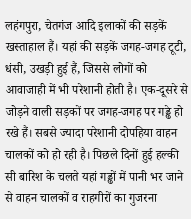लहंगपुरा, चेतगंज आदि इलाकों की सड़कें खस्ताहाल हैं। यहां की सड़कें जगह-जगह टूटी, धंसी, उखड़ी हुई हैं, जिससे लोगों को आवाजाही में भी परेशानी होती है। एक-दूसरे से जोड़ने वाली सड़कों पर जगह-जगह पर गड्ढे हो रखे हैं। सबसे ज्यादा परेशानी दोपहिया वाहन चालकों को हो रही है। पिछले दिनों हुई हल्की सी बारिश के चलते यहां गड्ढों में पानी भर जाने से वाहन चालकों व राहगीरों का गुजरना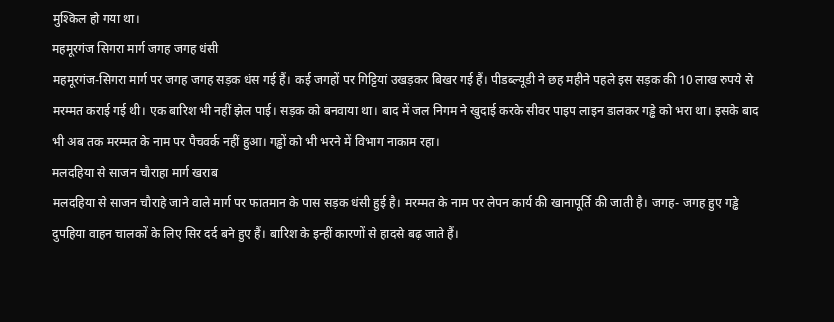मुश्किल हो गया था।
महमूरगंज सिगरा मार्ग जगह जगह धंसी
महमूरगंज-सिगरा मार्ग पर जगह जगह सड़क धंस गई हैं। कई जगहों पर गिट्टियां उखड़कर बिखर गई हैं। पीडब्ल्यूडी ने छह महीने पहले इस सड़क की 10 लाख रुपये से मरम्मत कराई गई थी। एक बारिश भी नहीं झेल पाई। सड़क को बनवाया था। बाद में जल निगम ने खुदाई करके सीवर पाइप लाइन डालकर गड्ढे को भरा था। इसके बाद भी अब तक मरम्मत के नाम पर पैचवर्क नहीं हुआ। गड्ढों को भी भरने में विभाग नाकाम रहा।
मलदहिया से साजन चौराहा मार्ग खराब
मलदहिया से साजन चौराहे जाने वाले मार्ग पर फातमान के पास सड़क धंसी हुई है। मरम्मत के नाम पर लेपन कार्य की खानापूर्ति की जाती है। जगह- जगह हुए गड्ढे दुपहिया वाहन चालकों के लिए सिर दर्द बने हुए हैं। बारिश के इन्हीं कारणों से हादसे बढ़ जाते हैं।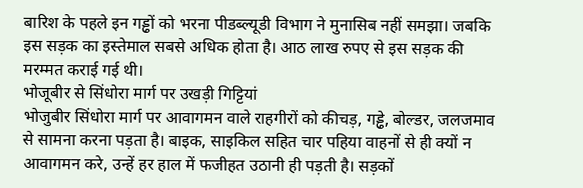बारिश के पहले इन गड्ढों को भरना पीडब्ल्यूडी विभाग ने मुनासिब नहीं समझा। जबकि इस सड़क का इस्तेमाल सबसे अधिक होता है। आठ लाख रुपए से इस सड़क की मरम्मत कराई गई थी।
भोजूबीर से सिंधोरा मार्ग पर उखड़ी गिट्टियां
भोजुबीर सिंधोरा मार्ग पर आवागमन वाले राहगीरों को कीचड़, गड्ढे, बोल्डर, जलजमाव से सामना करना पड़ता है। बाइक, साइकिल सहित चार पहिया वाहनों से ही क्यों न आवागमन करे, उन्हें हर हाल में फजीहत उठानी ही पड़ती है। सड़कों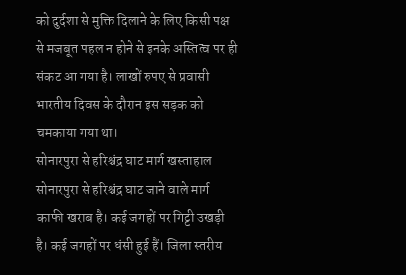को दुर्दशा से मुक्ति दिलाने के लिए किसी पक्ष से मजबूत पहल न होने से इनके अस्तित्व पर ही संकट आ गया है। लाखों रुपए से प्रवासी भारतीय दिवस के दौरान इस सड़क को चमकाया गया था।
सोनारपुरा से हरिश्चंद्र घाट मार्ग खस्ताहाल
सोनारपुरा से हरिश्चंद्र घाट जाने वाले मार्ग काफी खराब है। कई जगहों पर गिट्टी उखड़ी है। कई जगहों पर धंसी हुई हैं। जिला स्तरीय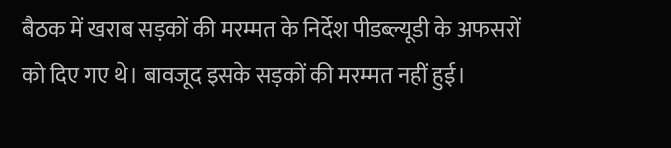बैठक में खराब सड़कों की मरम्मत के निर्देश पीडब्ल्यूडी के अफसरों को दिए गए थे। बावजूद इसके सड़कों की मरम्मत नहीं हुई।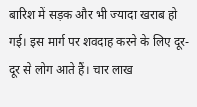बारिश में सड़क और भी ज्यादा खराब हो गई। इस मार्ग पर शवदाह करने के लिए दूर-दूर से लोग आते हैं। चार लाख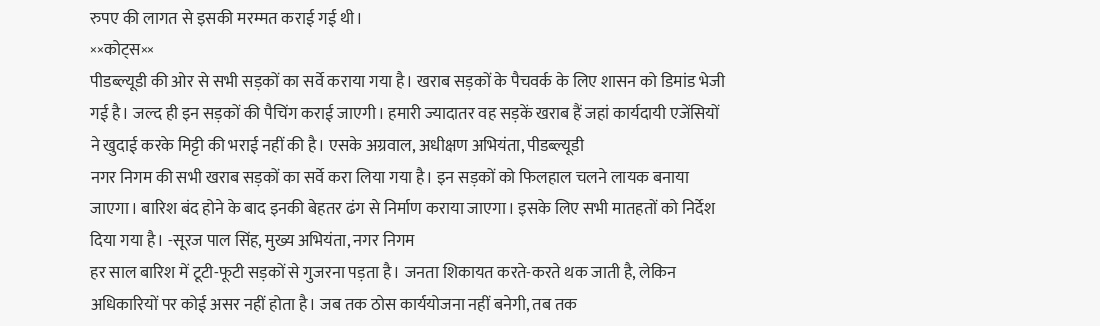रुपए की लागत से इसकी मरम्मत कराई गई थी।
××कोट्स××
पीडब्ल्यूडी की ओर से सभी सड़कों का सर्वे कराया गया है। खराब सड़कों के पैचवर्क के लिए शासन को डिमांड भेजी गई है। जल्द ही इन सड़कों की पैचिंग कराई जाएगी। हमारी ज्यादातर वह सड़कें खराब हैं जहां कार्यदायी एजेंसियों ने खुदाई करके मिट्टी की भराई नहीं की है। एसके अग्रवाल, अधीक्षण अभियंता, पीडब्ल्यूडी
नगर निगम की सभी खराब सड़कों का सर्वे करा लिया गया है। इन सड़कों को फिलहाल चलने लायक बनाया जाएगा। बारिश बंद होने के बाद इनकी बेहतर ढंग से निर्माण कराया जाएगा। इसके लिए सभी मातहतों को निर्देश दिया गया है। -सूरज पाल सिंह, मुख्य अभियंता, नगर निगम
हर साल बारिश में टूटी-फूटी सड़कों से गुजरना पड़ता है। जनता शिकायत करते-करते थक जाती है, लेकिन अधिकारियों पर कोई असर नहीं होता है। जब तक ठोस कार्ययोजना नहीं बनेगी, तब तक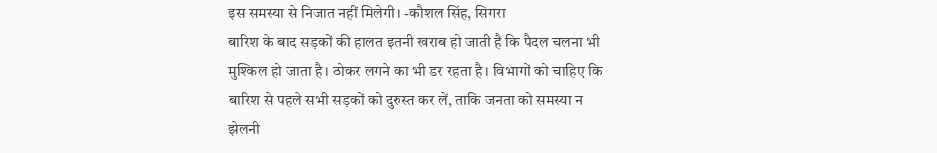इस समस्या से निजात नहीं मिलेगी। -कौशल सिंह, सिगरा
बारिश के बाद सड़कों की हालत इतनी खराब हो जाती है कि पैदल चलना भी मुश्किल हो जाता है। ठोकर लगने का भी डर रहता है। विभागों को चाहिए कि बारिश से पहले सभी सड़कों को दुरुस्त कर लें, ताकि जनता को समस्या न झेलनी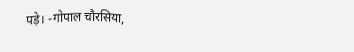पड़े। -गोपाल चौरसिया,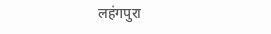लहंगपुरा